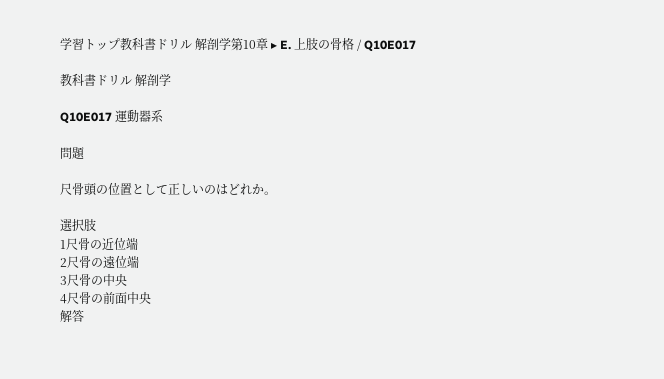学習トップ教科書ドリル 解剖学第10章 ▸ E. 上肢の骨格 / Q10E017

教科書ドリル 解剖学

Q10E017 運動器系

問題

尺骨頭の位置として正しいのはどれか。

選択肢
1尺骨の近位端
2尺骨の遠位端
3尺骨の中央
4尺骨の前面中央
解答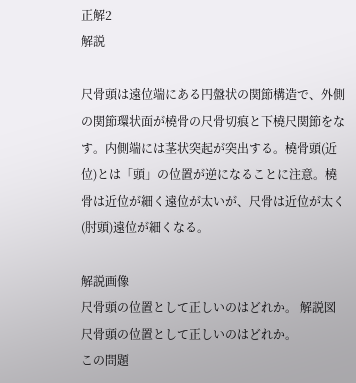正解2
解説

尺骨頭は遠位端にある円盤状の関節構造で、外側の関節環状面が橈骨の尺骨切痕と下橈尺関節をなす。内側端には茎状突起が突出する。橈骨頭(近位)とは「頭」の位置が逆になることに注意。橈骨は近位が細く遠位が太いが、尺骨は近位が太く(肘頭)遠位が細くなる。

解説画像
尺骨頭の位置として正しいのはどれか。 解説図
尺骨頭の位置として正しいのはどれか。
この問題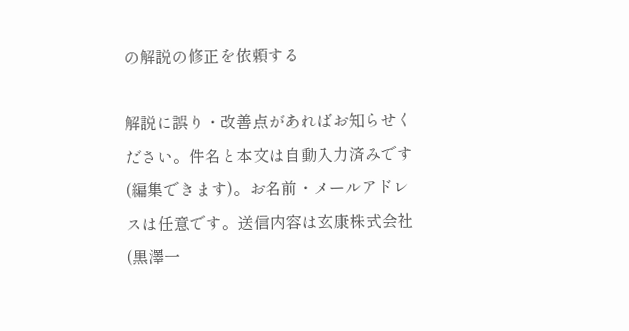の解説の修正を依頼する

解説に誤り・改善点があればお知らせください。件名と本文は自動入力済みです(編集できます)。お名前・メールアドレスは任意です。送信内容は玄康株式会社(黒澤一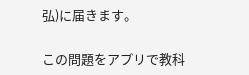弘)に届きます。

この問題をアプリで教科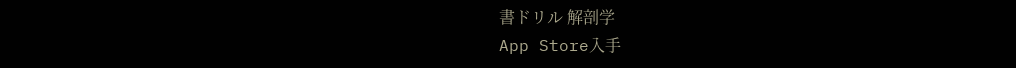書ドリル 解剖学
App Store入手